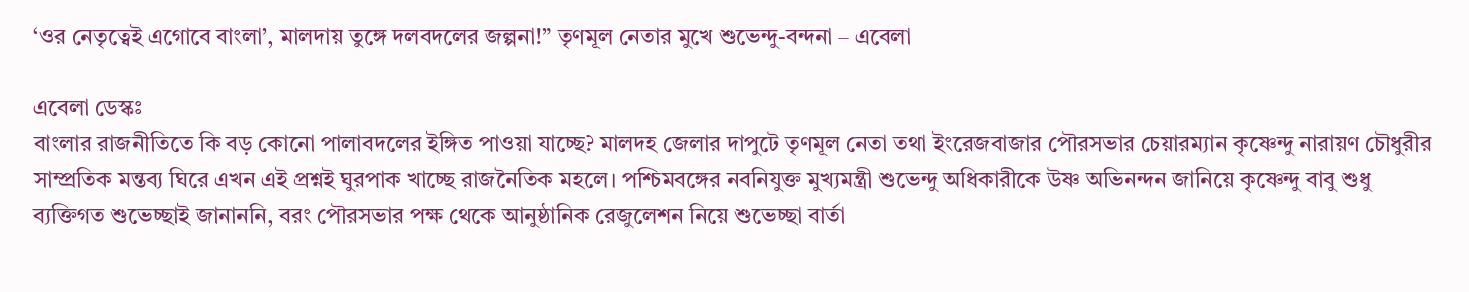‘ওর নেতৃত্বেই এগোবে বাংলা’, মালদায় তুঙ্গে দলবদলের জল্পনা!” তৃণমূল নেতার মুখে শুভেন্দু-বন্দনা – এবেলা

এবেলা ডেস্কঃ
বাংলার রাজনীতিতে কি বড় কোনো পালাবদলের ইঙ্গিত পাওয়া যাচ্ছে? মালদহ জেলার দাপুটে তৃণমূল নেতা তথা ইংরেজবাজার পৌরসভার চেয়ারম্যান কৃষ্ণেন্দু নারায়ণ চৌধুরীর সাম্প্রতিক মন্তব্য ঘিরে এখন এই প্রশ্নই ঘুরপাক খাচ্ছে রাজনৈতিক মহলে। পশ্চিমবঙ্গের নবনিযুক্ত মুখ্যমন্ত্রী শুভেন্দু অধিকারীকে উষ্ণ অভিনন্দন জানিয়ে কৃষ্ণেন্দু বাবু শুধু ব্যক্তিগত শুভেচ্ছাই জানাননি, বরং পৌরসভার পক্ষ থেকে আনুষ্ঠানিক রেজুলেশন নিয়ে শুভেচ্ছা বার্তা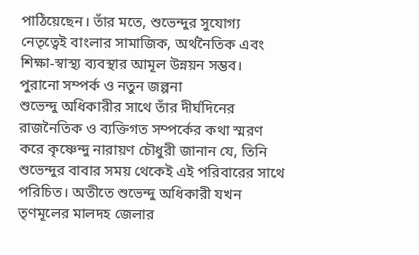পাঠিয়েছেন। তাঁর মতে, শুভেন্দুর সুযোগ্য নেতৃত্বেই বাংলার সামাজিক, অর্থনৈতিক এবং শিক্ষা-স্বাস্থ্য ব্যবস্থার আমূল উন্নয়ন সম্ভব।
পুরানো সম্পর্ক ও নতুন জল্পনা
শুভেন্দু অধিকারীর সাথে তাঁর দীর্ঘদিনের রাজনৈতিক ও ব্যক্তিগত সম্পর্কের কথা স্মরণ করে কৃষ্ণেন্দু নারায়ণ চৌধুরী জানান যে, তিনি শুভেন্দুর বাবার সময় থেকেই এই পরিবারের সাথে পরিচিত। অতীতে শুভেন্দু অধিকারী যখন তৃণমূলের মালদহ জেলার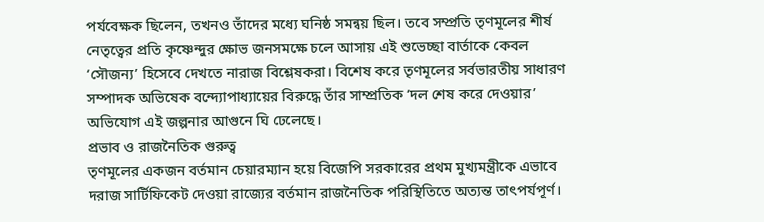পর্যবেক্ষক ছিলেন, তখনও তাঁদের মধ্যে ঘনিষ্ঠ সমন্বয় ছিল। তবে সম্প্রতি তৃণমূলের শীর্ষ নেতৃত্বের প্রতি কৃষ্ণেন্দুর ক্ষোভ জনসমক্ষে চলে আসায় এই শুভেচ্ছা বার্তাকে কেবল ‘সৌজন্য’ হিসেবে দেখতে নারাজ বিশ্লেষকরা। বিশেষ করে তৃণমূলের সর্বভারতীয় সাধারণ সম্পাদক অভিষেক বন্দ্যোপাধ্যায়ের বিরুদ্ধে তাঁর সাম্প্রতিক ‘দল শেষ করে দেওয়ার’ অভিযোগ এই জল্পনার আগুনে ঘি ঢেলেছে।
প্রভাব ও রাজনৈতিক গুরুত্ব
তৃণমূলের একজন বর্তমান চেয়ারম্যান হয়ে বিজেপি সরকারের প্রথম মুখ্যমন্ত্রীকে এভাবে দরাজ সার্টিফিকেট দেওয়া রাজ্যের বর্তমান রাজনৈতিক পরিস্থিতিতে অত্যন্ত তাৎপর্যপূর্ণ।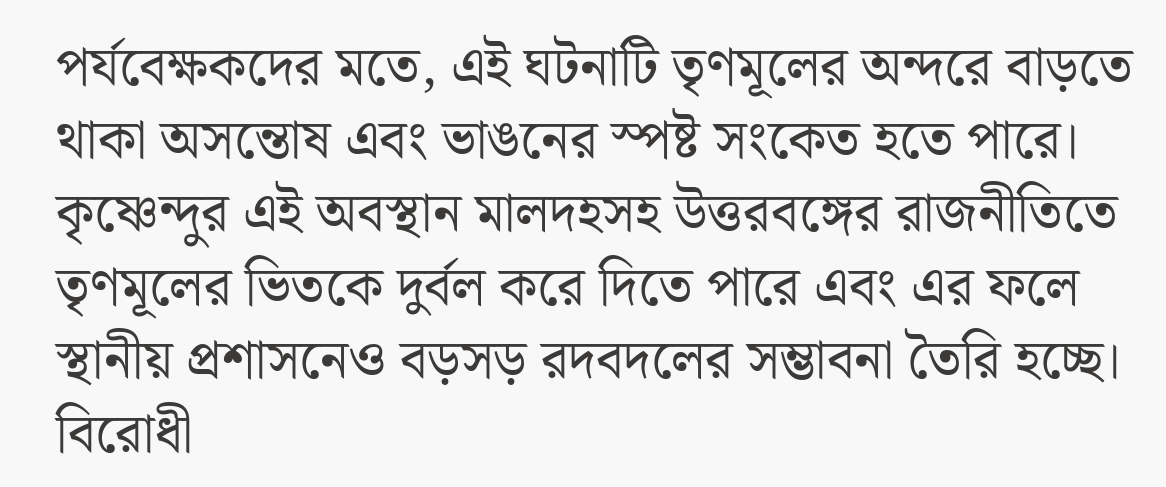পর্যবেক্ষকদের মতে, এই ঘটনাটি তৃণমূলের অন্দরে বাড়তে থাকা অসন্তোষ এবং ভাঙনের স্পষ্ট সংকেত হতে পারে। কৃষ্ণেন্দুর এই অবস্থান মালদহসহ উত্তরবঙ্গের রাজনীতিতে তৃণমূলের ভিতকে দুর্বল করে দিতে পারে এবং এর ফলে স্থানীয় প্রশাসনেও বড়সড় রদবদলের সম্ভাবনা তৈরি হচ্ছে। বিরোধী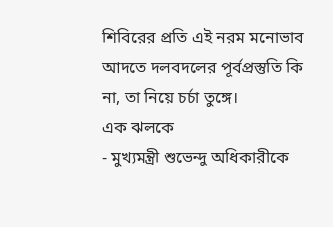শিবিরের প্রতি এই নরম মনোভাব আদতে দলবদলের পূর্বপ্রস্তুতি কি না, তা নিয়ে চর্চা তুঙ্গে।
এক ঝলকে
- মুখ্যমন্ত্রী শুভেন্দু অধিকারীকে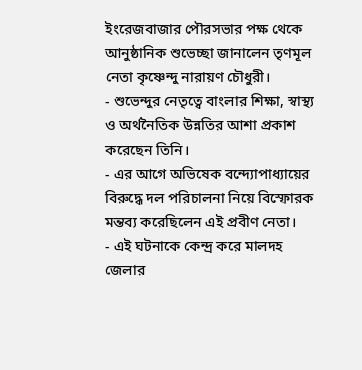ইংরেজবাজার পৌরসভার পক্ষ থেকে আনুষ্ঠানিক শুভেচ্ছা জানালেন তৃণমূল নেতা কৃষ্ণেন্দু নারায়ণ চৌধুরী।
- শুভেন্দুর নেতৃত্বে বাংলার শিক্ষা, স্বাস্থ্য ও অর্থনৈতিক উন্নতির আশা প্রকাশ করেছেন তিনি।
- এর আগে অভিষেক বন্দ্যোপাধ্যায়ের বিরুদ্ধে দল পরিচালনা নিয়ে বিস্ফোরক মন্তব্য করেছিলেন এই প্রবীণ নেতা।
- এই ঘটনাকে কেন্দ্র করে মালদহ জেলার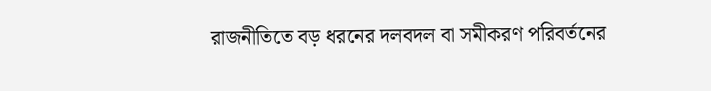রাজনীতিতে বড় ধরনের দলবদল বা সমীকরণ পরিবর্তনের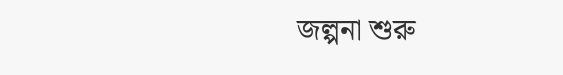জল্পনা শুরু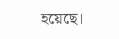হয়েছে।